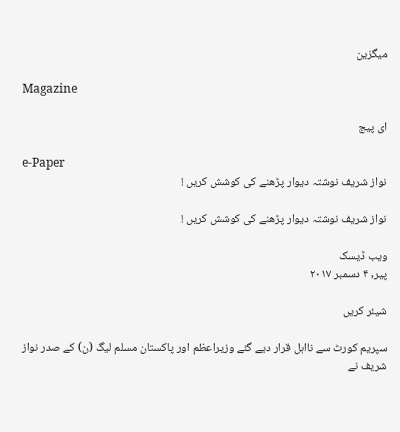میگزین

Magazine

ای پیج

e-Paper
نواز شریف نوشتہ دیوار پڑھنے کی کوشش کریں !

نواز شریف نوشتہ دیوار پڑھنے کی کوشش کریں !

ویب ڈیسک
پیر, ۴ دسمبر ۲۰۱۷

شیئر کریں

سپریم کورٹ سے نااہل قرار دیے گئے وزیراعظم اور پاکستان مسلم لیگ (ن) کے صدر نواز شریف نے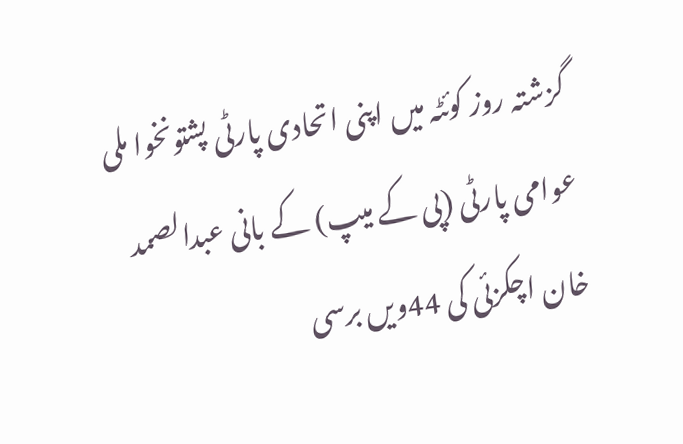گزشتہ روز کوئٹہ میں اپنی اتحادی پارٹی پشتونخوا ملی عوامی پارٹی (پی کے میپ) کے بانی عبدالصمد خان اچکزئی کی 44ویں برسی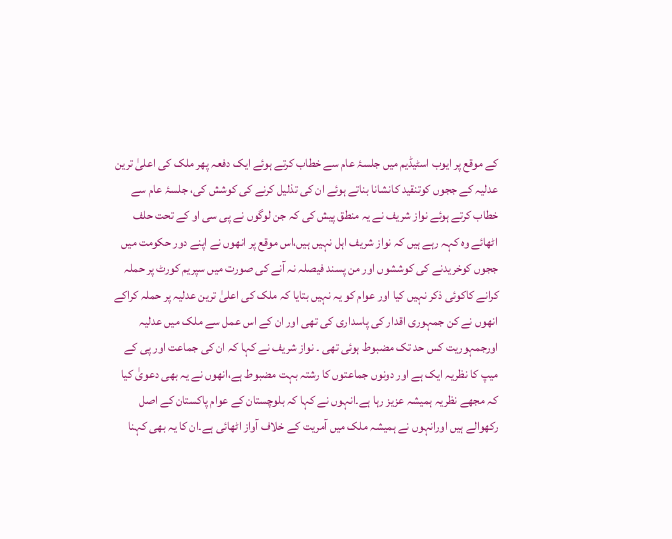کے موقع پر ایوب اسٹیڈیم میں جلسۂ عام سے خطاب کرتے ہوئے ایک دفعہ پھر ملک کی اعلیٰ ترین عدلیہ کے ججوں کوتنقید کانشانا بناتے ہوئے ان کی تذلیل کرنے کی کوشش کی، جلسۂ عام سے خطاب کرتے ہوئے نواز شریف نے یہ منطق پیش کی کہ جن لوگوں نے پی سی او کے تحت حلف اٹھائے وہ کہہ رہے ہیں کہ نواز شریف اہل نہیں ہیں،اس موقع پر انھوں نے اپنے دور حکومت میں ججوں کوخریدنے کی کوششوں اور من پسند فیصلہ نہ آنے کی صورت میں سپریم کورٹ پر حملہ کرانے کاکوئی ذکر نہیں کیا اور عوام کو یہ نہیں بتایا کہ ملک کی اعلیٰ ترین عدلیہ پر حملہ کراکے انھوں نے کن جمہوری اقدار کی پاسداری کی تھی اور ان کے اس عمل سے ملک میں عدلیہ اورجمہوریت کس حد تک مضبوط ہوئی تھی ۔ نواز شریف نے کہا کہ ان کی جماعت اور پی کے میپ کا نظریہ ایک ہے اور دونوں جماعتوں کا رشتہ بہت مضبوط ہے،انھوں نے یہ بھی دعویٰ کیا کہ مجھے نظریہ ہمیشہ عزیز رہا ہے۔انہوں نے کہا کہ بلوچستان کے عوام پاکستان کے اصل رکھوالے ہیں اورانہوں نے ہمیشہ ملک میں آمریت کے خلاف آواز اٹھائی ہے۔ان کا یہ بھی کہنا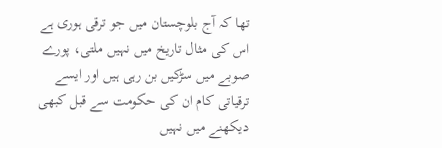تھا کہ آج بلوچستان میں جو ترقی ہوری ہے اس کی مثال تاریخ میں نہیں ملتی، پورے صوبے میں سڑکیں بن رہی ہیں اور ایسے ترقیاتی کام ان کی حکومت سے قبل کبھی دیکھنے میں نہیں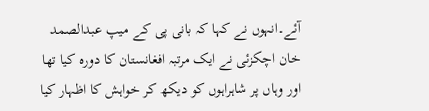آئے۔انہوں نے کہا کہ بانی پی کے میپ عبدالصمد خان اچکزئی نے ایک مرتبہ افغانستان کا دورہ کیا تھا اور وہاں پر شاہراہوں کو دیکھ کر خواہش کا اظہار کیا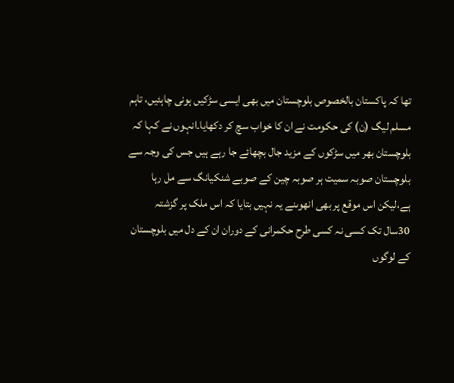تھا کہ پاکستان بالخصوص بلوچستان میں بھی ایسی سڑکیں ہونی چاہئیں، تاہم مسلم لیگ (ن) کی حکومت نے ان کا خواب سچ کر دکھایا۔انہوں نے کہا کہ بلوچستان بھر میں سڑکوں کے مزید جال بچھائے جا رہے ہیں جس کی وجہ سے بلوچستان صوبہ سمیت ہر صوبہ چین کے صوبے شنکیانگ سے مل رہا ہے،لیکن اس موقع پر بھی انھوںنے یہ نہیں بتایا کہ اس ملک پر گزشتہ 30سال تک کسی نہ کسی طرح حکمرانی کے دوران ان کے دل میں بلوچستان کے لوگوں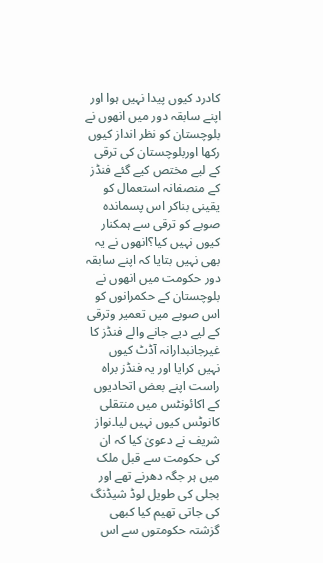کادرد کیوں پیدا نہیں ہوا اور اپنے سابقہ دور میں انھوں نے بلوچستان کو نظر انداز کیوں رکھا اوربلوچستان کی ترقی کے لیے مختص کیے گئے فنڈز کے منصفانہ استعمال کو یقینی بناکر اس پسماندہ صوبے کو ترقی سے ہمکنار کیوں نہیں کیا؟انھوں نے یہ بھی نہیں بتایا کہ اپنے سابقہ دور حکومت میں انھوں نے بلوچستان کے حکمرانوں کو اس صوبے میں تعمیر وترقی کے لیے دیے جانے والے فنڈز کا غیرجانبدارانہ آڈٹ کیوں نہیں کرایا اور یہ فنڈز براہ راست اپنے بعض اتحادیوں کے اکائونٹس میں منتقلی کانوٹس کیوں نہیں لیا۔نواز شریف نے دعویٰ کیا کہ ان کی حکومت سے قبل ملک میں ہر جگہ دھرنے تھے اور بجلی کی طویل لوڈ شیڈنگ کی جاتی تھیم کیا کبھی گزشتہ حکومتوں سے اس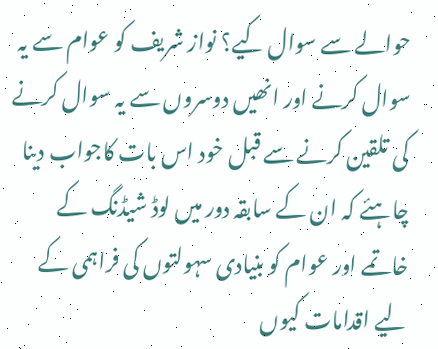حوالے سے سوال کیے؟ نواز شریف کو عوام سے یہ سوال کرنے اور انھیں دوسروں سے یہ سوال کرنے کی تلقین کرنے سے قبل خود اس بات کاجواب دینا چاہئے کہ ان کے سابقہ دور میں لوڈ شیڈنگ کے خاتمے اور عوام کو بنیادی سہولتوں کی فراہمی کے لیے اقدامات کیوں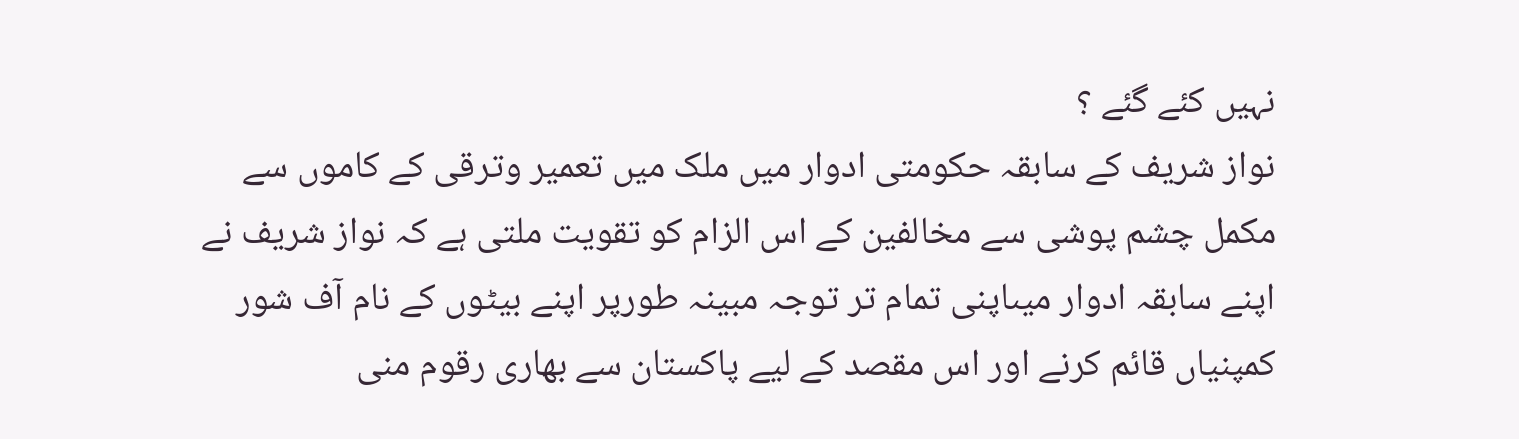نہیں کئے گئے ؟
نواز شریف کے سابقہ حکومتی ادوار میں ملک میں تعمیر وترقی کے کاموں سے مکمل چشم پوشی سے مخالفین کے اس الزام کو تقویت ملتی ہے کہ نواز شریف نے اپنے سابقہ ادوار میںاپنی تمام تر توجہ مبینہ طورپر اپنے بیٹوں کے نام آف شور کمپنیاں قائم کرنے اور اس مقصد کے لیے پاکستان سے بھاری رقوم منی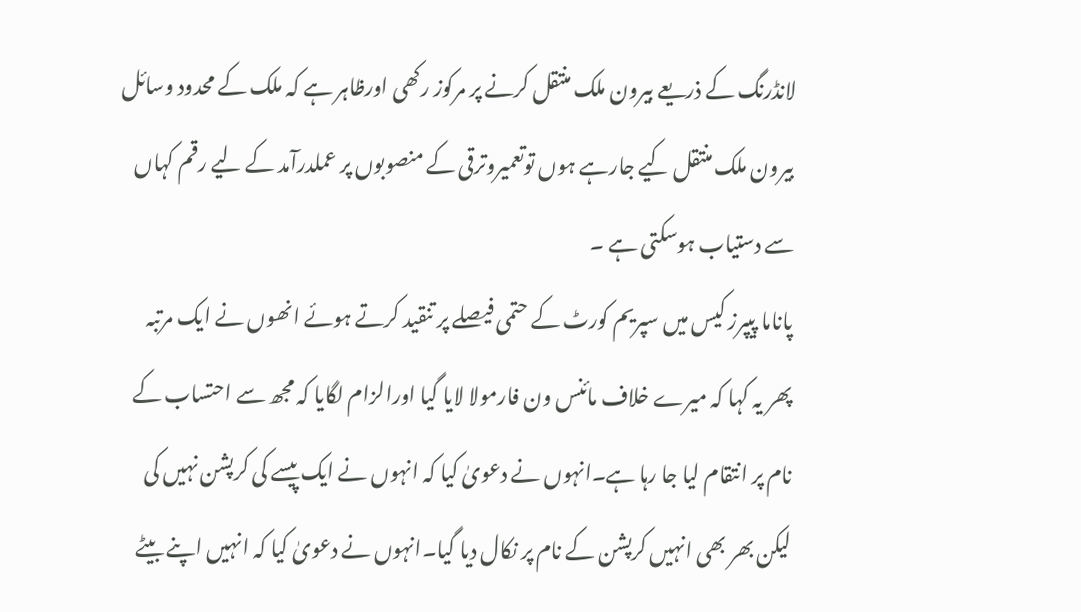لانڈرنگ کے ذریعے بیرون ملک منتقل کرنے پر مرکوز رکھی اورظاہر ہے کہ ملک کے محدود وسائل بیرون ملک منتقل کیے جارہے ہوں توتعمیروترقی کے منصوبوں پر عملدرآمد کے لیے رقم کہاں سے دستیاب ہوسکتی ہے ۔
پاناما پیپرز کیس میں سپریم کورٹ کے حتمی فیصلے پر تنقید کرتے ہوئے انھوں نے ایک مرتبہ پھر یہ کہا کہ میرے خلاف مائنس ون فارمولا لایا گیا اورالزام لگایا کہ مجھ سے احتساب کے نام پر انتقام لیا جا رہا ہے۔انہوں نے دعویٰ کیا کہ انہوں نے ایک پیسے کی کرپشن نہیں کی لیکن بھر بھی انہیں کرپشن کے نام پر نکال دیا گیا۔انہوں نے دعویٰ کیا کہ انہیں اپنے بیٹے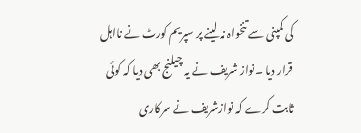کی کمپنی سے تنخواہ نہ لینے پر سپریم کورٹ نے نااہل قرار دیا ۔نواز شریف نے یہ چیلنج بھی دیا کہ کوئی ثابت کرے کہ نوازشریف نے سرکاری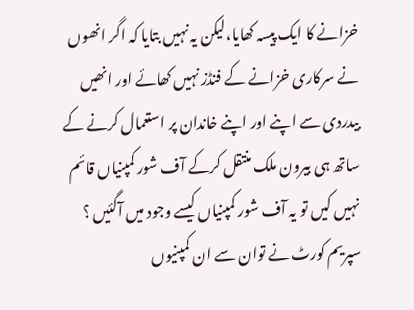خزانے کا ایک پیسہ کھایا،لیکن یہ نہیں بتایا کہ اگر انھوں نے سرکاری خزانے کے فنڈز نہیں کھائے اور انھیں بیدردی سے اپنے اور اپنے خاندان پر استعمال کرنے کے ساتھ ہی بیرون ملک منتقل کرکے آف شور کمپنیاں قائم نہیں کیں تو یہ آف شور کمپنیاں کیسے وجود میں آگئیں ؟ سپریم کورٹ نے توان سے ان کمپنیوں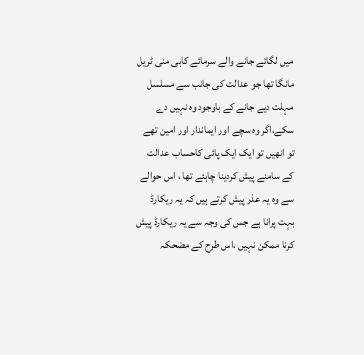میں لگائے جانے والے سرمائے کاہی منی ٹریل مانگا تھا جو عدالت کی جانب سے مسلسل مہلت دیے جانے کے باوجود وہ نہیں دے سکے،اگر وہ سچے اور ایماندار اور امین تھے تو انھیں تو ایک ایک پائی کاحساب عدالت کے سامنے پیش کردینا چاہئے تھا ، اس حوالے سے وہ یہ عذر پیش کرتے ہیں کہ یہ ریکارڈ بہت پرانا ہے جس کی وجہ سے یہ ریکارڈ پیش کرنا ممکن نہیں ،اس طرح کے مضحکہ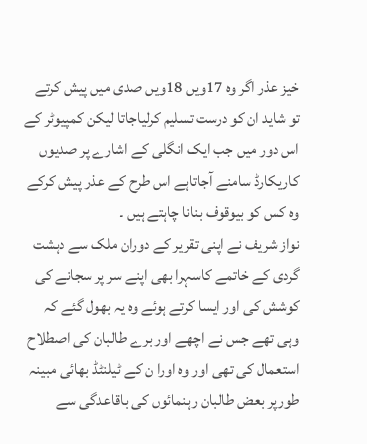خیز عذر اگر وہ 17ویں 18ویں صدی میں پیش کرتے تو شاید ان کو درست تسلیم کرلیاجاتا لیکن کمپیوٹر کے اس دور میں جب ایک انگلی کے اشارے پر صدیوں کاریکارڈ سامنے آجاتاہے اس طرح کے عذر پیش کرکے وہ کس کو بیوقوف بنانا چاہتے ہیں ۔
نواز شریف نے اپنی تقریر کے دوران ملک سے دہشت گردی کے خاتمے کاسہرا بھی اپنے سر پر سجانے کی کوشش کی اور ایسا کرتے ہوئے وہ یہ بھول گئے کہ وہی تھے جس نے اچھے اور برے طالبان کی اصطلاح استعمال کی تھی اور وہ اورا ن کے ٹیلنٹڈ بھائی مبینہ طورپر بعض طالبان رہنمائوں کی باقاعدگی سے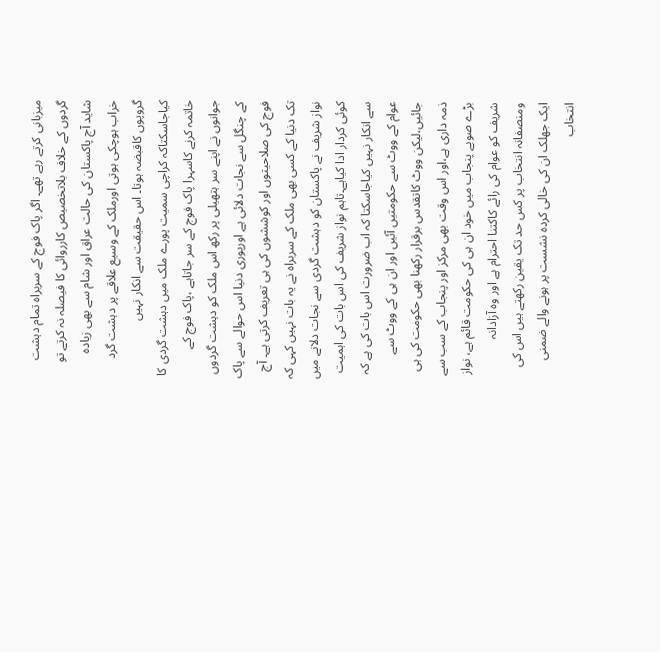میزبانی کرتے رہے تھے۔ اگر پاک فوج کے سربراہ تمام دہشت گردوں کے خلاف بلاتخصیص کارروائی کا فیصلہ نہ کرتے تو شاید آج پاکستان کی حالت عراق اور شام سے بھی زیادہ خراب ہوچکی ہوتی اورملک کے وسیع علاقے پر دہشت گرد گروپوں کاقبضہ ہوتا۔ اس حقیقت سے انکار نہیں کیاجاسکتاکہ کراچی سمیت پورے ملک میں دہشت گردی کا خاتمہ کرنے کاسہرا پاک فوج کے سر جاتاہے ،پاک فوج کے جوانوں نے اپنے سر ہتھیلی پر رکھ اس ملک کو دہشت گردوں کے چنگل سے نجات دلائی ہے اورپوری دنیا اس حوالے سے پاک فوج کی صلاحیتوں اور کوششوں کی ہی تعریف کرتی ہے۔ آج تک دنیا کے کسی بھی ملک کے سربراہ نے یہ بات نہیں کہی کہ نواز شریف نے پاکستان کو دہشت گردی سے نجات دلانے میں کوئی کردار ادا کیاہے۔تاہم نواز شریف کی اس بات کی اہمیت سے انکار نہیں کیاجاسکتا کہ اب ضرورت اس بات کی ہے کہ عوام کے ووٹ سے حکومتیں آئیں اور ان ہی کے ووٹ سے جائیں،لیکن ووٹ کاتقدس برقرار رکھنا بھی حکومت کی ہی ذمہ داری ہے،اور اس وقت بھی مرکز اور پنجاب کے سب سے بڑے صوبے پنجاب میں خود ان ہی کی حکومت قائم ہے، نواز شریف کو عوام کی رائے کاکتنا احترام ہے اور وہ آزادانہ ومنصفانہ انتخاب پر کس حد تک یقین رکھتے ہیں اس کی ایک جھلک ان کی خالی کردہ نشست پر ہونے والے ضمنی انتخاب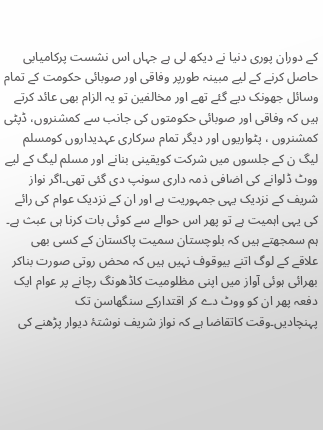کے دوران پوری دنیا نے دیکھ لی ہے جہاں اس نشست پرکامیابی حاصل کرنے کے لیے مبینہ طورپر وفاقی اور صوبائی حکومت کے تمام وسائل جھونک دیے گئے تھے اور مخالفین تو یہ الزام بھی عائد کرتے ہیں کہ وفاقی اور صوبائی حکومتوں کی جانب سے کمشنروں، ڈپٹی کمشنروں ، پٹواریوں اور دیگر تمام سرکاری عہدیداروں کومسلم لیگ ن کے جلسوں میں شرکت کویقینی بنانے اور مسلم لیگ کے لیے ووٹ ڈلوانے کی اضافی ذمہ داری سونپ دی گئی تھی۔اگر نواز شریف کے نزدیک یہی جمہوریت ہے اور ان کے نزدیک عوام کی رائے کی یہی اہمیت ہے تو پھر اس حوالے سے کوئی بات کرنا ہی عبث ہے۔
ہم سمجھتے ہیں کہ بلوچستان سمیت پاکستان کے کسی بھی علاقے کے لوگ اتنے بیوقوف نہیں ہیں کہ محض روتی صورت بناکر بھرائی ہوئی آواز میں اپنی مظلومیت کاڈھونگ رچانے پر عوام ایک دفعہ پھر ان کو ووٹ دے کر اقتدارکے سنگھاسن تک پہنچادیں۔وقت کاتقاضا ہے کہ نواز شریف نوشتۂ دیوار پڑھنے کی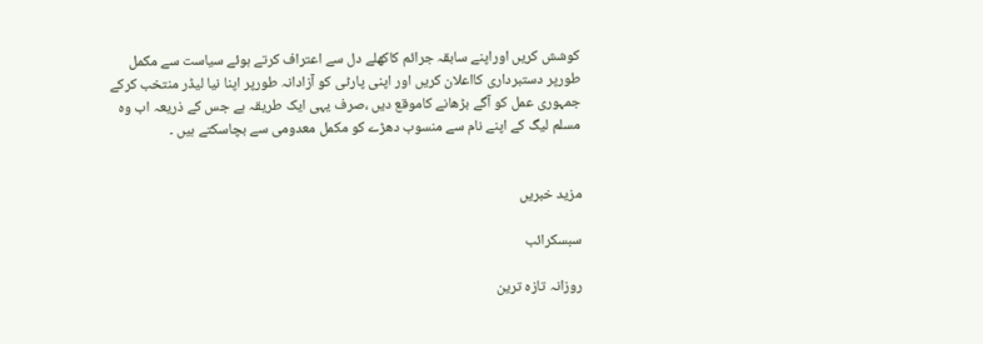کوشش کریں اوراپنے سابقہ جرائم کاکھلے دل سے اعتراف کرتے ہوئے سیاست سے مکمل طورپر دستبرداری کااعلان کریں اور اپنی پارٹی کو آزادانہ طورپر اپنا نیا لیڈر منتخب کرکے جمہوری عمل کو آگے بڑھانے کاموقع دیں ،صرف یہی ایک طریقہ ہے جس کے ذریعہ اب وہ مسلم لیگ کے اپنے نام سے منسوب دھڑے کو مکمل معدومی سے بچاسکتے ہیں ۔


مزید خبریں

سبسکرائب

روزانہ تازہ ترین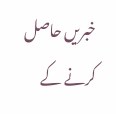خبریں حاصل کرنے کے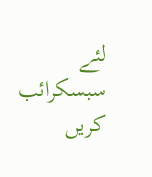لئے سبسکرائب کریں